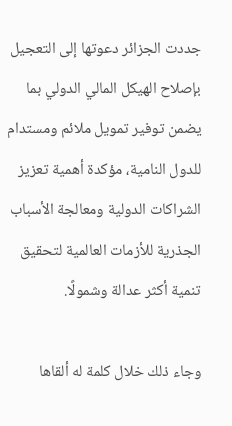جددت الجزائر دعوتها إلى التعجيل بإصلاح الهيكل المالي الدولي بما يضمن توفير تمويل ملائم ومستدام للدول النامية، مؤكدة أهمية تعزيز الشراكات الدولية ومعالجة الأسباب الجذرية للأزمات العالمية لتحقيق تنمية أكثر عدالة وشمولًا.

وجاء ذلك خلال كلمة له ألقاها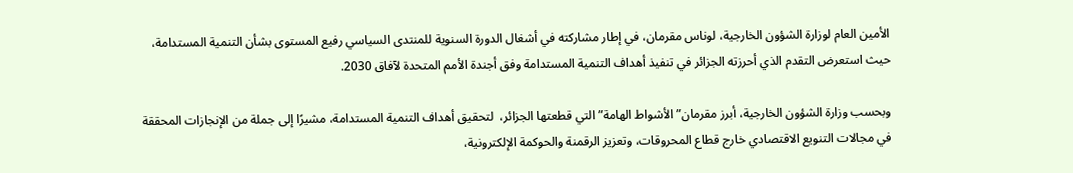الأمين العام لوزارة الشؤون الخارجية، لوناس مقرمان، في إطار مشاركته في أشغال الدورة السنوية للمنتدى السياسي رفيع المستوى بشأن التنمية المستدامة، حيث استعرض التقدم الذي أحرزته الجزائر في تنفيذ أهداف التنمية المستدامة وفق أجندة الأمم المتحدة لآفاق 2030.

وبحسب وزارة الشؤون الخارجية، أبرز مقرمان” الأشواط الهامة” التي قطعتها الجزائر،  لتحقيق أهداف التنمية المستدامة، مشيرًا إلى جملة من الإنجازات المحققة في مجالات التنويع الاقتصادي خارج قطاع المحروقات، وتعزيز الرقمنة والحوكمة الإلكترونية،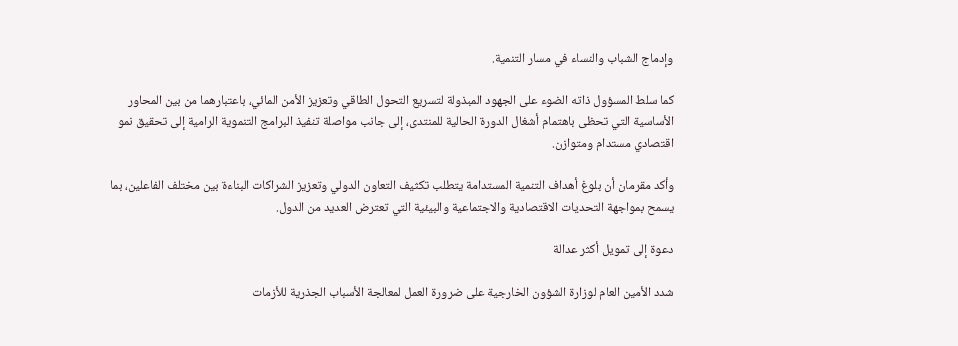وإدماج الشباب والنساء في مسار التنمية.

كما سلط المسؤول ذاته الضوء على الجهود المبذولة لتسريع التحول الطاقي وتعزيز الأمن المائي، باعتبارهما من بين المحاور الأساسية التي تحظى باهتمام أشغال الدورة الحالية للمنتدى، إلى جانب مواصلة تنفيذ البرامج التنموية الرامية إلى تحقيق نمو اقتصادي مستدام ومتوازن.

وأكد مقرمان أن بلوغ أهداف التنمية المستدامة يتطلب تكثيف التعاون الدولي وتعزيز الشراكات البناءة بين مختلف الفاعلين، بما يسمح بمواجهة التحديات الاقتصادية والاجتماعية والبيئية التي تعترض العديد من الدول.

دعوة إلى تمويل أكثر عدالة

شدد الأمين العام لوزارة الشؤون الخارجية على ضرورة العمل لمعالجة الأسباب الجذرية للأزمات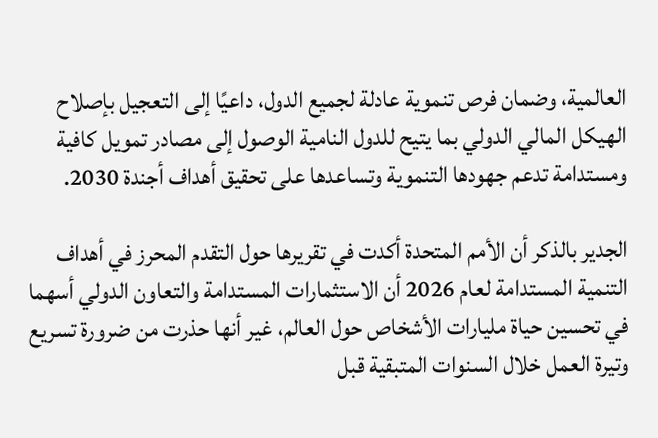العالمية، وضمان فرص تنموية عادلة لجميع الدول، داعيًا إلى التعجيل بإصلاح الهيكل المالي الدولي بما يتيح للدول النامية الوصول إلى مصادر تمويل كافية ومستدامة تدعم جهودها التنموية وتساعدها على تحقيق أهداف أجندة 2030.

الجدير بالذكر أن الأمم المتحدة أكدت في تقريرها حول التقدم المحرز في أهداف التنمية المستدامة لعام 2026 أن الاستثمارات المستدامة والتعاون الدولي أسهما في تحسين حياة مليارات الأشخاص حول العالم، غير أنها حذرت من ضرورة تسريع وتيرة العمل خلال السنوات المتبقية قبل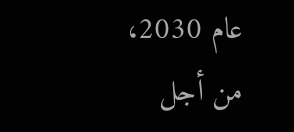عام 2030، من أجل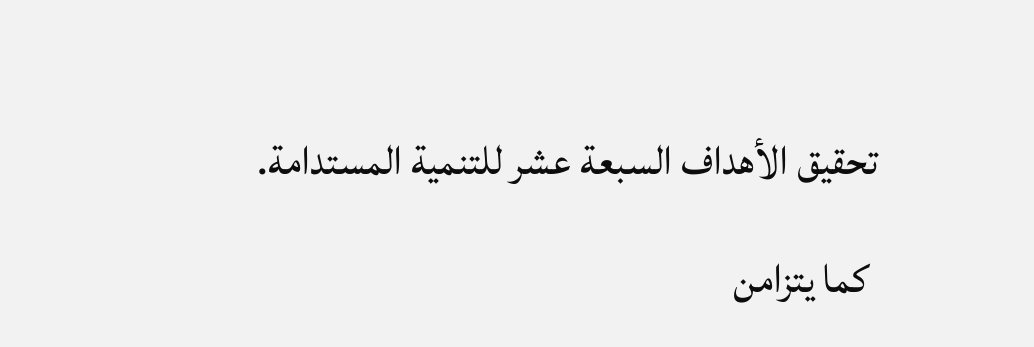تحقيق الأهداف السبعة عشر للتنمية المستدامة.

 كما يتزامن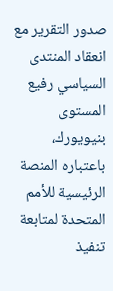صدور التقرير مع انعقاد المنتدى السياسي رفيع المستوى بنيويورك، باعتباره المنصة الرئيسية للأمم المتحدة لمتابعة تنفيذ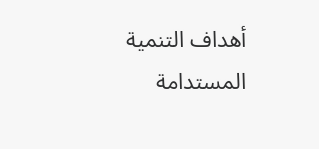أهداف التنمية المستدامة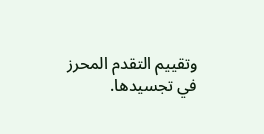وتقييم التقدم المحرز في تجسيدها.